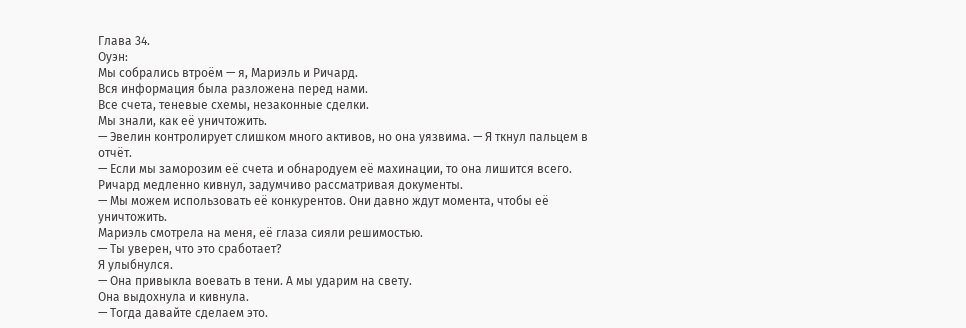Глава 34.
Оуэн:
Мы собрались втроём — я, Мариэль и Ричард.
Вся информация была разложена перед нами.
Все счета, теневые схемы, незаконные сделки.
Мы знали, как её уничтожить.
— Эвелин контролирует слишком много активов, но она уязвима. — Я ткнул пальцем в отчёт.
— Если мы заморозим её счета и обнародуем её махинации, то она лишится всего.
Ричард медленно кивнул, задумчиво рассматривая документы.
— Мы можем использовать её конкурентов. Они давно ждут момента, чтобы её уничтожить.
Мариэль смотрела на меня, её глаза сияли решимостью.
— Ты уверен, что это сработает?
Я улыбнулся.
— Она привыкла воевать в тени. А мы ударим на свету.
Она выдохнула и кивнула.
— Тогда давайте сделаем это.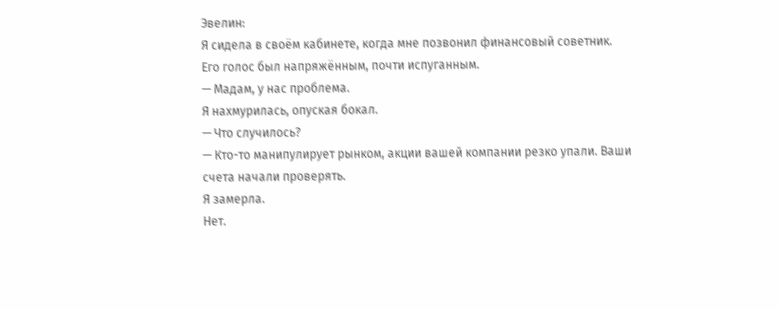Эвелин:
Я сидела в своём кабинете, когда мне позвонил финансовый советник.
Его голос был напряжённым, почти испуганным.
— Мадам, у нас проблема.
Я нахмурилась, опуская бокал.
— Что случилось?
— Кто-то манипулирует рынком, акции вашей компании резко упали. Ваши счета начали проверять.
Я замерла.
Нет.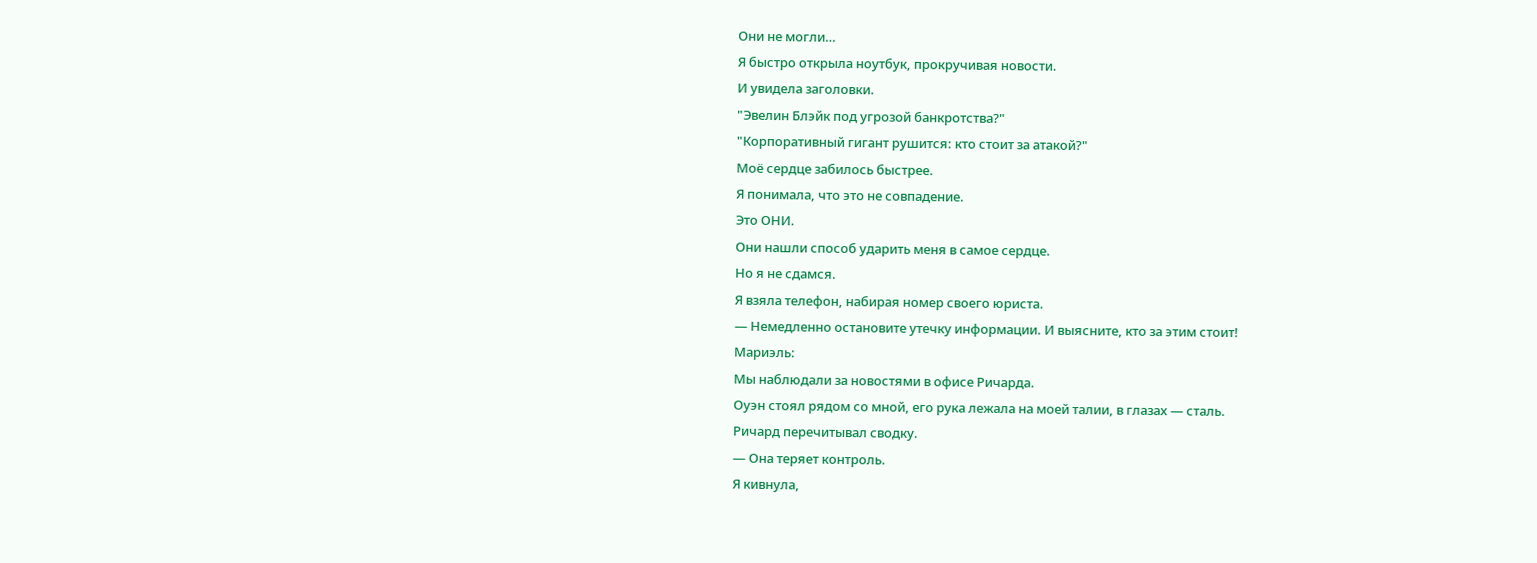Они не могли…
Я быстро открыла ноутбук, прокручивая новости.
И увидела заголовки.
"Эвелин Блэйк под угрозой банкротства?"
"Корпоративный гигант рушится: кто стоит за атакой?"
Моё сердце забилось быстрее.
Я понимала, что это не совпадение.
Это ОНИ.
Они нашли способ ударить меня в самое сердце.
Но я не сдамся.
Я взяла телефон, набирая номер своего юриста.
— Немедленно остановите утечку информации. И выясните, кто за этим стоит!
Мариэль:
Мы наблюдали за новостями в офисе Ричарда.
Оуэн стоял рядом со мной, его рука лежала на моей талии, в глазах — сталь.
Ричард перечитывал сводку.
— Она теряет контроль.
Я кивнула,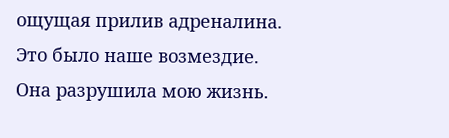ощущая прилив адреналина.
Это было наше возмездие.
Она разрушила мою жизнь.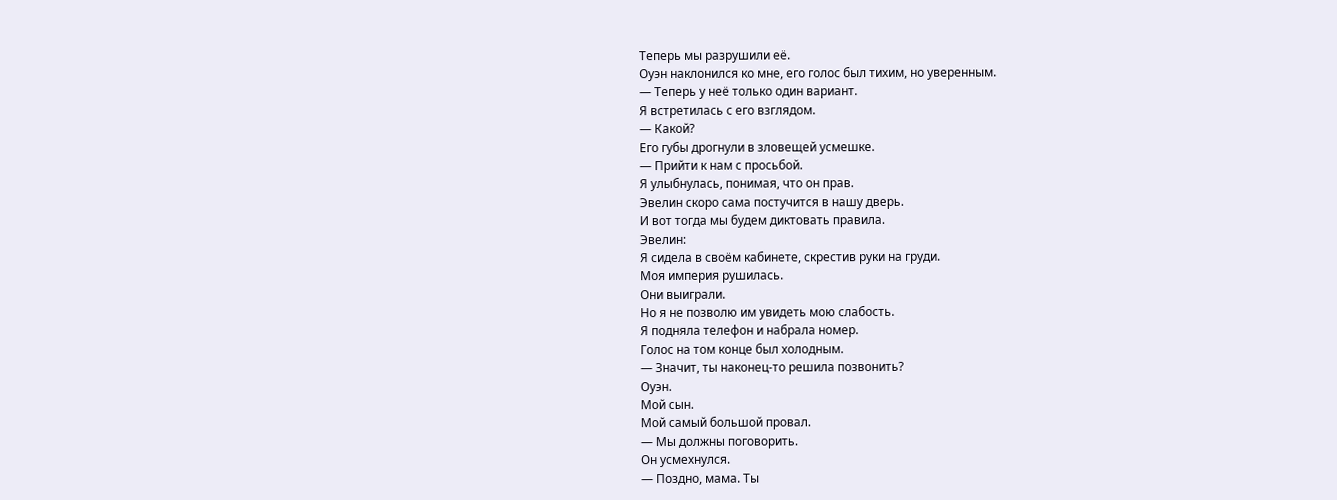Теперь мы разрушили её.
Оуэн наклонился ко мне, его голос был тихим, но уверенным.
— Теперь у неё только один вариант.
Я встретилась с его взглядом.
— Какой?
Его губы дрогнули в зловещей усмешке.
— Прийти к нам с просьбой.
Я улыбнулась, понимая, что он прав.
Эвелин скоро сама постучится в нашу дверь.
И вот тогда мы будем диктовать правила.
Эвелин:
Я сидела в своём кабинете, скрестив руки на груди.
Моя империя рушилась.
Они выиграли.
Но я не позволю им увидеть мою слабость.
Я подняла телефон и набрала номер.
Голос на том конце был холодным.
— Значит, ты наконец-то решила позвонить?
Оуэн.
Мой сын.
Мой самый большой провал.
— Мы должны поговорить.
Он усмехнулся.
— Поздно, мама. Ты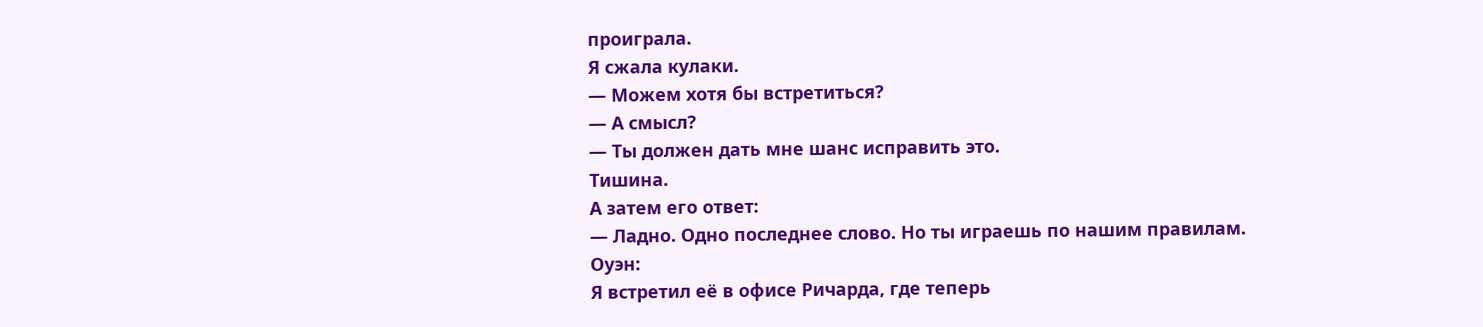проиграла.
Я сжала кулаки.
— Можем хотя бы встретиться?
— А смысл?
— Ты должен дать мне шанс исправить это.
Тишина.
А затем его ответ:
— Ладно. Одно последнее слово. Но ты играешь по нашим правилам.
Оуэн:
Я встретил её в офисе Ричарда, где теперь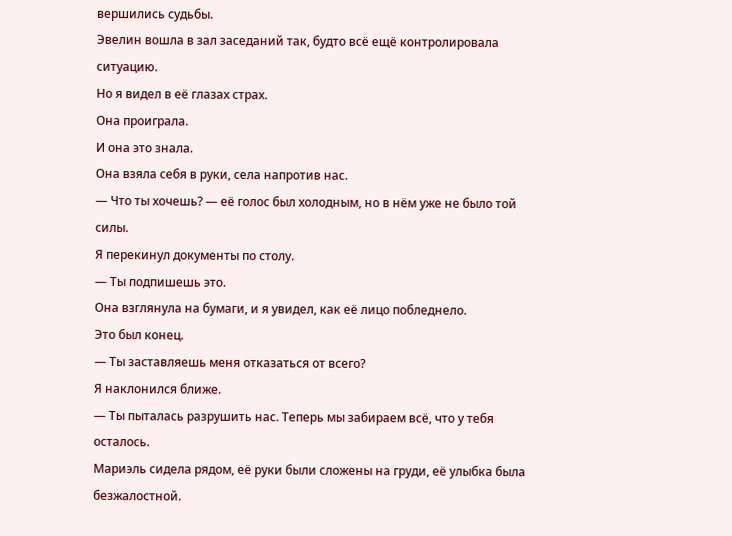вершились судьбы.
Эвелин вошла в зал заседаний так, будто всё ещё контролировала ситуацию.
Но я видел в её глазах страх.
Она проиграла.
И она это знала.
Она взяла себя в руки, села напротив нас.
— Что ты хочешь? — её голос был холодным, но в нём уже не было той силы.
Я перекинул документы по столу.
— Ты подпишешь это.
Она взглянула на бумаги, и я увидел, как её лицо побледнело.
Это был конец.
— Ты заставляешь меня отказаться от всего?
Я наклонился ближе.
— Ты пыталась разрушить нас. Теперь мы забираем всё, что у тебя осталось.
Мариэль сидела рядом, её руки были сложены на груди, её улыбка была безжалостной.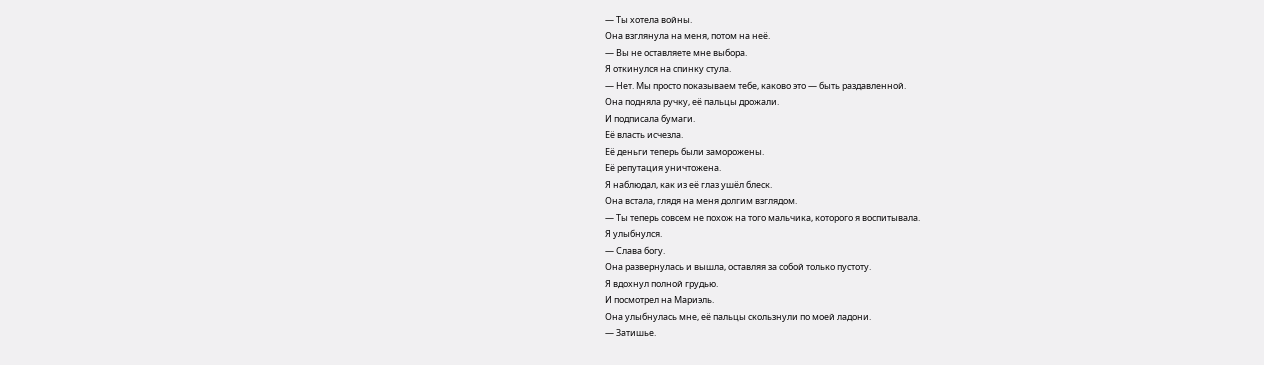— Ты хотела войны.
Она взглянула на меня, потом на неё.
— Вы не оставляете мне выбора.
Я откинулся на спинку стула.
— Нет. Мы просто показываем тебе, каково это — быть раздавленной.
Она подняла ручку, её пальцы дрожали.
И подписала бумаги.
Её власть исчезла.
Её деньги теперь были заморожены.
Её репутация уничтожена.
Я наблюдал, как из её глаз ушёл блеск.
Она встала, глядя на меня долгим взглядом.
— Ты теперь совсем не похож на того мальчика, которого я воспитывала.
Я улыбнулся.
— Слава богу.
Она развернулась и вышла, оставляя за собой только пустоту.
Я вдохнул полной грудью.
И посмотрел на Мариэль.
Она улыбнулась мне, её пальцы скользнули по моей ладони.
— Затишье.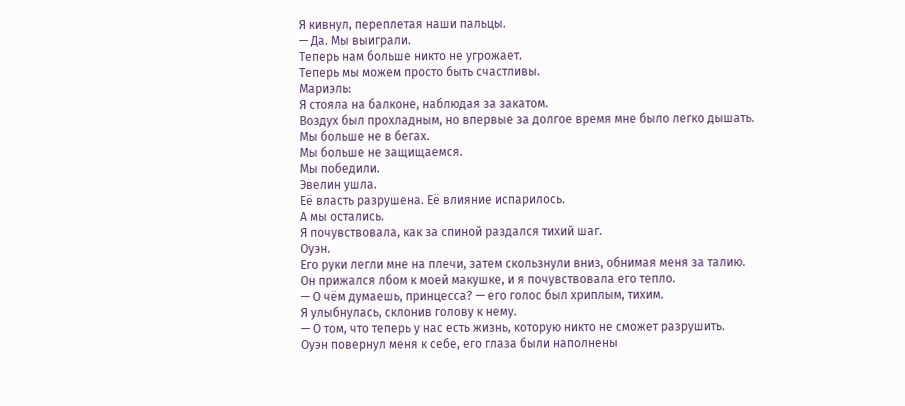Я кивнул, переплетая наши пальцы.
— Да. Мы выиграли.
Теперь нам больше никто не угрожает.
Теперь мы можем просто быть счастливы.
Мариэль:
Я стояла на балконе, наблюдая за закатом.
Воздух был прохладным, но впервые за долгое время мне было легко дышать.
Мы больше не в бегах.
Мы больше не защищаемся.
Мы победили.
Эвелин ушла.
Её власть разрушена. Её влияние испарилось.
А мы остались.
Я почувствовала, как за спиной раздался тихий шаг.
Оуэн.
Его руки легли мне на плечи, затем скользнули вниз, обнимая меня за талию.
Он прижался лбом к моей макушке, и я почувствовала его тепло.
— О чём думаешь, принцесса? — его голос был хриплым, тихим.
Я улыбнулась, склонив голову к нему.
— О том, что теперь у нас есть жизнь, которую никто не сможет разрушить.
Оуэн повернул меня к себе, его глаза были наполнены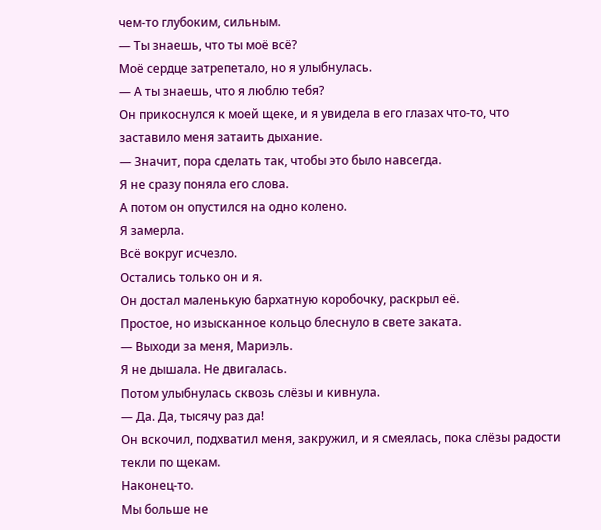чем-то глубоким, сильным.
— Ты знаешь, что ты моё всё?
Моё сердце затрепетало, но я улыбнулась.
— А ты знаешь, что я люблю тебя?
Он прикоснулся к моей щеке, и я увидела в его глазах что-то, что заставило меня затаить дыхание.
— Значит, пора сделать так, чтобы это было навсегда.
Я не сразу поняла его слова.
А потом он опустился на одно колено.
Я замерла.
Всё вокруг исчезло.
Остались только он и я.
Он достал маленькую бархатную коробочку, раскрыл её.
Простое, но изысканное кольцо блеснуло в свете заката.
— Выходи за меня, Мариэль.
Я не дышала. Не двигалась.
Потом улыбнулась сквозь слёзы и кивнула.
— Да. Да, тысячу раз да!
Он вскочил, подхватил меня, закружил, и я смеялась, пока слёзы радости текли по щекам.
Наконец-то.
Мы больше не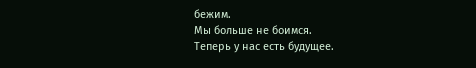бежим.
Мы больше не боимся.
Теперь у нас есть будущее.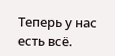Теперь у нас есть всё.